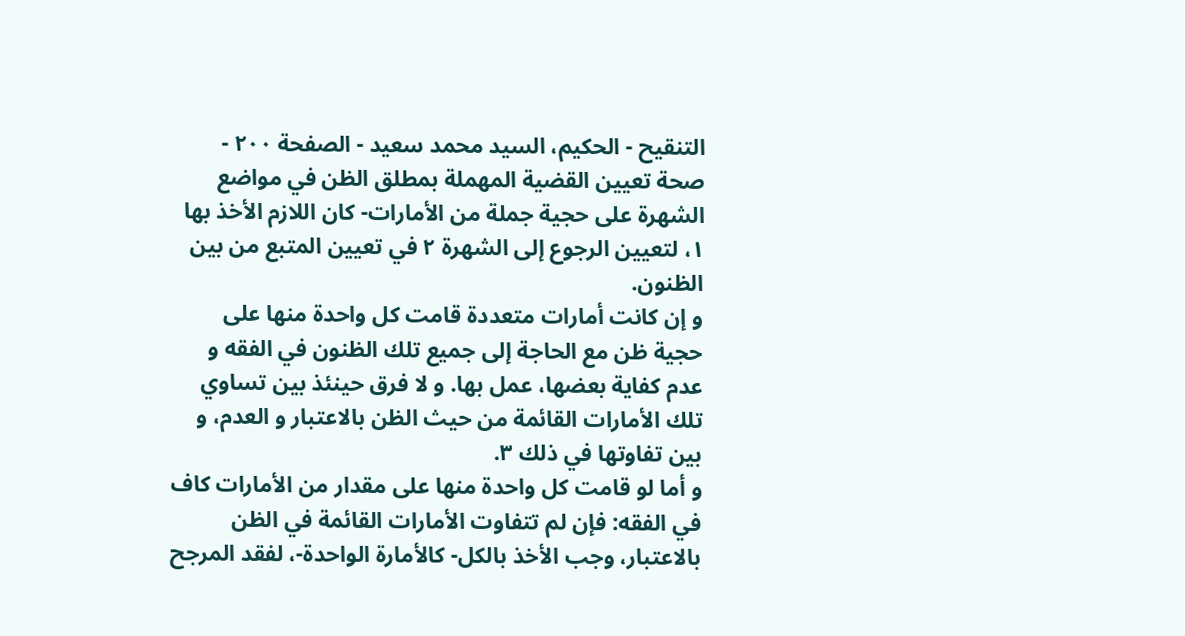التنقيح - الحكيم، السيد محمد سعيد - الصفحة ٢٠٠ - صحة تعيين القضية المهملة بمطلق الظن في مواضع
الشهرة على حجية جملة من الأمارات- كان اللازم الأخذ بها ١، لتعيين الرجوع إلى الشهرة ٢ في تعيين المتبع من بين الظنون.
و إن كانت أمارات متعددة قامت كل واحدة منها على حجية ظن مع الحاجة إلى جميع تلك الظنون في الفقه و عدم كفاية بعضها، عمل بها. و لا فرق حينئذ بين تساوي تلك الأمارات القائمة من حيث الظن بالاعتبار و العدم، و بين تفاوتها في ذلك ٣.
و أما لو قامت كل واحدة منها على مقدار من الأمارات كاف في الفقه: فإن لم تتفاوت الأمارات القائمة في الظن بالاعتبار، وجب الأخذ بالكل- كالأمارة الواحدة-، لفقد المرجح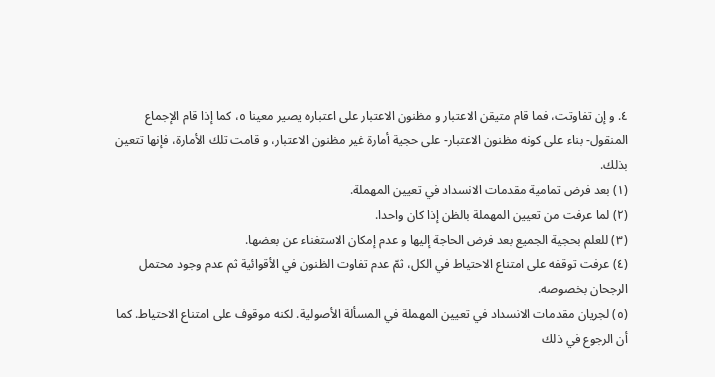٤. و إن تفاوتت، فما قام متيقن الاعتبار و مظنون الاعتبار على اعتباره يصير معينا ٥، كما إذا قام الإجماع المنقول- بناء على كونه مظنون الاعتبار- على حجية أمارة غير مظنون الاعتبار، و قامت تلك الأمارة، فإنها تتعين بذلك.
(١) بعد فرض تمامية مقدمات الانسداد في تعيين المهملة.
(٢) لما عرفت من تعيين المهملة بالظن إذا كان واحدا.
(٣) للعلم بحجية الجميع بعد فرض الحاجة إليها و عدم إمكان الاستغناء عن بعضها.
(٤) عرفت توقفه على امتناع الاحتياط في الكل، ثمّ عدم تفاوت الظنون في الأقوائية ثم عدم وجود محتمل الرجحان بخصوصه.
(٥) لجريان مقدمات الانسداد في تعيين المهملة في المسألة الأصولية. لكنه موقوف على امتناع الاحتياط. كما أن الرجوع في ذلك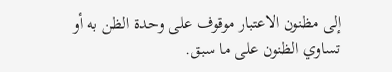إلى مظنون الاعتبار موقوف على وحدة الظن به أو تساوي الظنون على ما سبق.